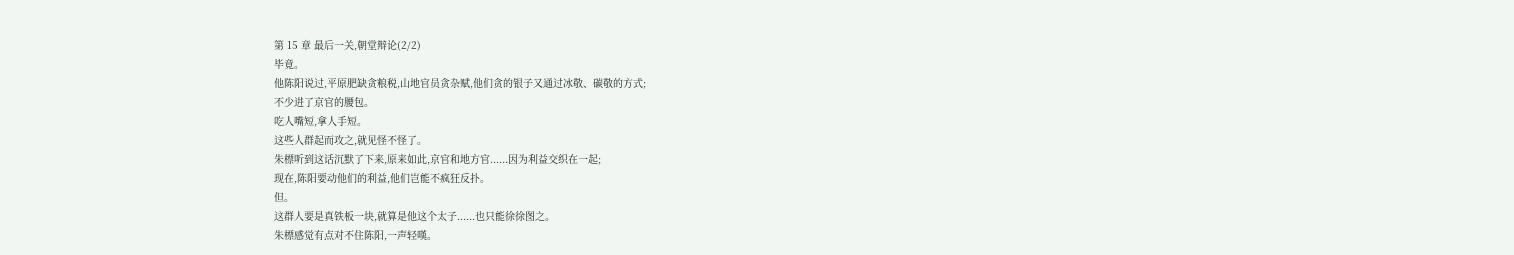第 15 章 最后一关,朝堂辩论(2/2)
毕竟。
他陈阳说过,平原肥缺贪粮税,山地官员贪杂赋,他们贪的银子又通过冰敬、碳敬的方式;
不少进了京官的腰包。
吃人嘴短,拿人手短。
这些人群起而攻之,就见怪不怪了。
朱標听到这话沉默了下来,原来如此,京官和地方官......因为利益交织在一起;
现在,陈阳要动他们的利益,他们岂能不疯狂反扑。
但。
这群人要是真铁板一块,就算是他这个太子......也只能徐徐图之。
朱標感觉有点对不住陈阳,一声轻嘆。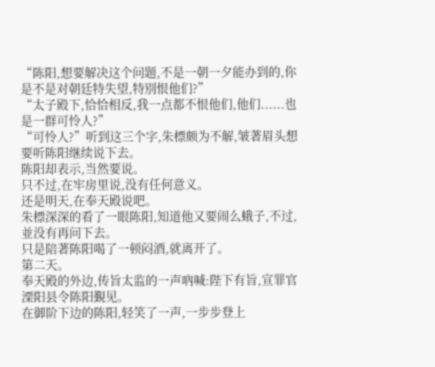“陈阳,想要解决这个问题,不是一朝一夕能办到的,你是不是对朝廷特失望,特別恨他们?”
“太子殿下,恰恰相反,我一点都不恨他们,他们......也是一群可怜人?”
“可怜人?”听到这三个字,朱標颇为不解,皱著眉头想要听陈阳继续说下去。
陈阳却表示,当然要说。
只不过,在牢房里说,没有任何意义。
还是明天,在奉天殿说吧。
朱標深深的看了一眼陈阳,知道他又要闹么蛾子,不过,並没有再问下去。
只是陪著陈阳喝了一顿闷酒,就离开了。
第二天。
奉天殿的外边,传旨太监的一声吶喊:陛下有旨,宣罪官溧阳县令陈阳覲见。
在御阶下边的陈阳,轻笑了一声,一步步登上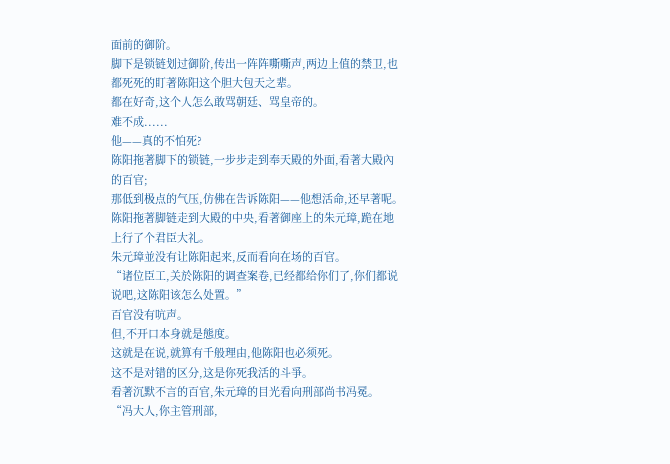面前的御阶。
脚下是锁链划过御阶,传出一阵阵嘶嘶声,两边上值的禁卫,也都死死的盯著陈阳这个胆大包天之辈。
都在好奇,这个人怎么敢骂朝廷、骂皇帝的。
难不成......
他——真的不怕死?
陈阳拖著脚下的锁链,一步步走到奉天殿的外面,看著大殿內的百官;
那低到极点的气压,仿佛在告诉陈阳——他想活命,还早著呢。
陈阳拖著脚链走到大殿的中央,看著御座上的朱元璋,跪在地上行了个君臣大礼。
朱元璋並没有让陈阳起来,反而看向在场的百官。
“诸位臣工,关於陈阳的调查案卷,已经都给你们了,你们都说说吧,这陈阳该怎么处置。”
百官没有吭声。
但,不开口本身就是態度。
这就是在说,就算有千般理由,他陈阳也必须死。
这不是对错的区分,这是你死我活的斗爭。
看著沉默不言的百官,朱元璋的目光看向刑部尚书冯冕。
“冯大人,你主管刑部,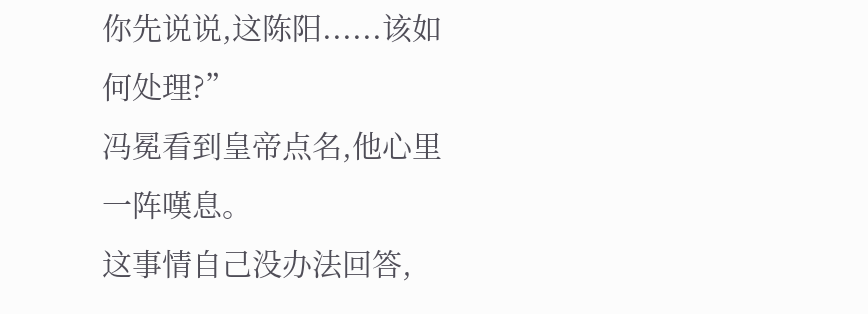你先说说,这陈阳......该如何处理?”
冯冕看到皇帝点名,他心里一阵嘆息。
这事情自己没办法回答,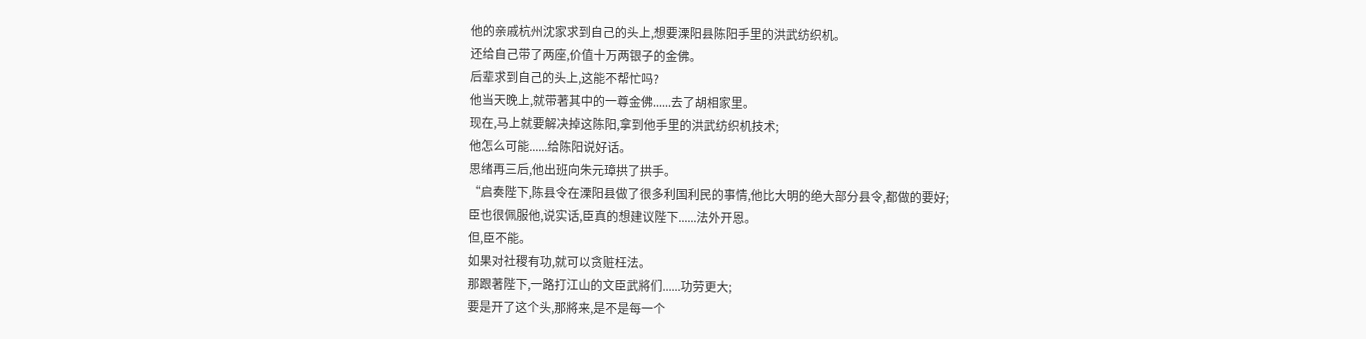他的亲戚杭州沈家求到自己的头上,想要溧阳县陈阳手里的洪武纺织机。
还给自己带了两座,价值十万两银子的金佛。
后辈求到自己的头上,这能不帮忙吗?
他当天晚上,就带著其中的一尊金佛......去了胡相家里。
现在,马上就要解决掉这陈阳,拿到他手里的洪武纺织机技术;
他怎么可能......给陈阳说好话。
思绪再三后,他出班向朱元璋拱了拱手。
“启奏陛下,陈县令在溧阳县做了很多利国利民的事情,他比大明的绝大部分县令,都做的要好;
臣也很佩服他,说实话,臣真的想建议陛下......法外开恩。
但,臣不能。
如果对社稷有功,就可以贪赃枉法。
那跟著陛下,一路打江山的文臣武將们......功劳更大;
要是开了这个头,那將来,是不是每一个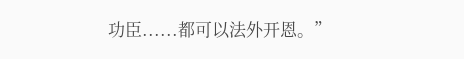功臣......都可以法外开恩。”